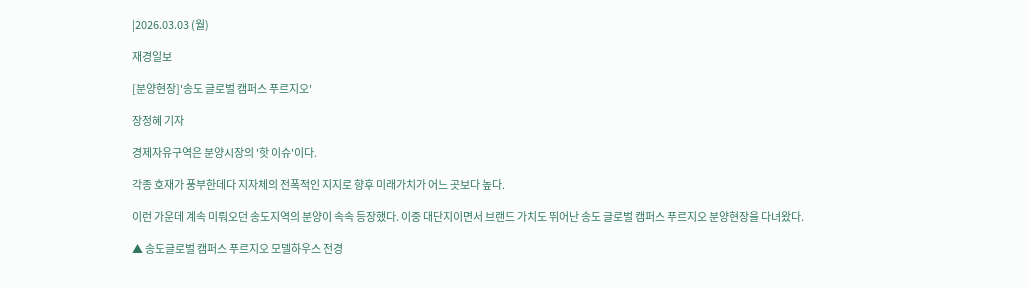|2026.03.03 (월)

재경일보

[분양현장]'송도 글로벌 캠퍼스 푸르지오'

장정혜 기자

경제자유구역은 분양시장의 '핫 이슈'이다.

각종 호재가 풍부한데다 지자체의 전폭적인 지지로 향후 미래가치가 어느 곳보다 높다.

이런 가운데 계속 미뤄오던 송도지역의 분양이 속속 등장했다. 이중 대단지이면서 브랜드 가치도 뛰어난 송도 글로벌 캠퍼스 푸르지오 분양현장을 다녀왔다.

▲ 송도글로벌 캠퍼스 푸르지오 모델하우스 전경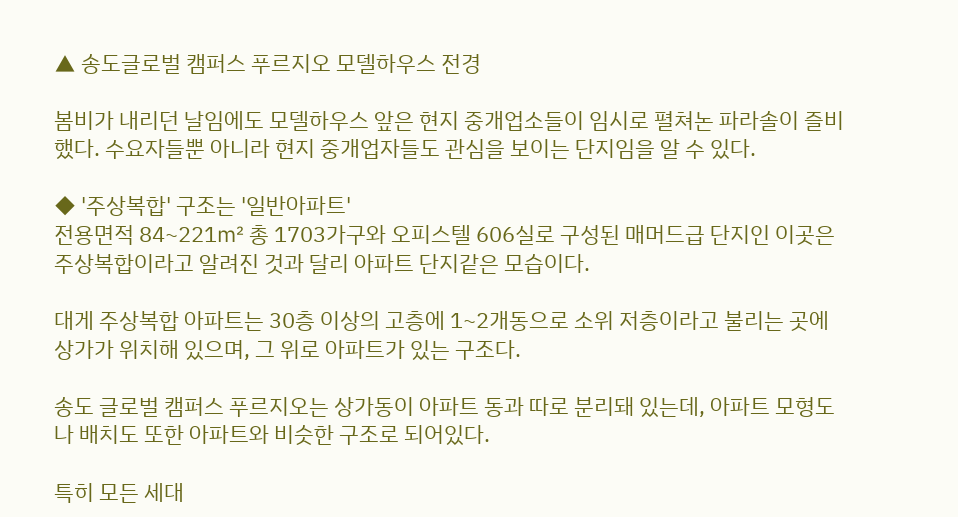▲ 송도글로벌 캠퍼스 푸르지오 모델하우스 전경

봄비가 내리던 날임에도 모델하우스 앞은 현지 중개업소들이 임시로 펼쳐논 파라솔이 즐비했다. 수요자들뿐 아니라 현지 중개업자들도 관심을 보이는 단지임을 알 수 있다.

◆ '주상복합' 구조는 '일반아파트'
전용면적 84~221㎡ 총 1703가구와 오피스텔 606실로 구성된 매머드급 단지인 이곳은 주상복합이라고 알려진 것과 달리 아파트 단지같은 모습이다.

대게 주상복합 아파트는 30층 이상의 고층에 1~2개동으로 소위 저층이라고 불리는 곳에 상가가 위치해 있으며, 그 위로 아파트가 있는 구조다.

송도 글로벌 캠퍼스 푸르지오는 상가동이 아파트 동과 따로 분리돼 있는데, 아파트 모형도나 배치도 또한 아파트와 비슷한 구조로 되어있다.

특히 모든 세대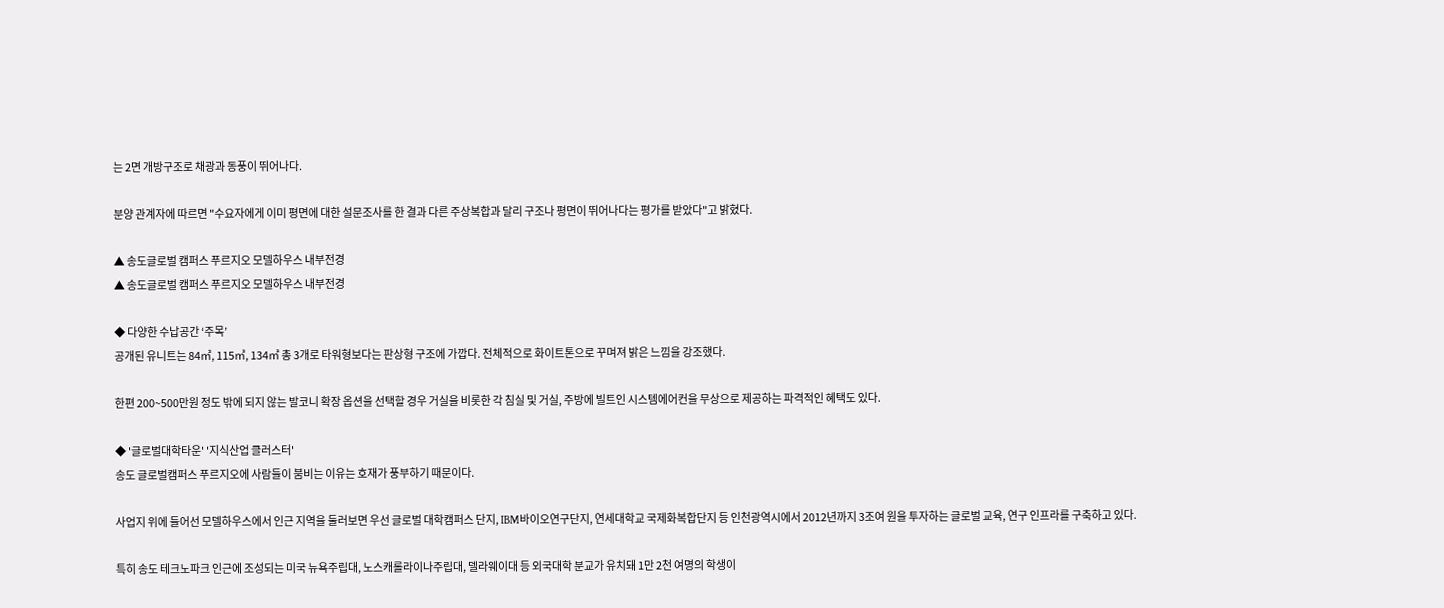는 2면 개방구조로 채광과 동풍이 뛰어나다.

분양 관계자에 따르면 "수요자에게 이미 평면에 대한 설문조사를 한 결과 다른 주상복합과 달리 구조나 평면이 뛰어나다는 평가를 받았다"고 밝혔다.

▲ 송도글로벌 캠퍼스 푸르지오 모델하우스 내부전경
▲ 송도글로벌 캠퍼스 푸르지오 모델하우스 내부전경

◆ 다양한 수납공간 ‘주목’
공개된 유니트는 84㎡, 115㎡, 134㎡ 총 3개로 타워형보다는 판상형 구조에 가깝다. 전체적으로 화이트톤으로 꾸며져 밝은 느낌을 강조했다.

한편 200~500만원 정도 밖에 되지 않는 발코니 확장 옵션을 선택할 경우 거실을 비롯한 각 침실 및 거실, 주방에 빌트인 시스템에어컨을 무상으로 제공하는 파격적인 혜택도 있다.

◆ '글로벌대학타운' '지식산업 클러스터'
송도 글로벌캠퍼스 푸르지오에 사람들이 붐비는 이유는 호재가 풍부하기 때문이다.

사업지 위에 들어선 모델하우스에서 인근 지역을 둘러보면 우선 글로벌 대학캠퍼스 단지, IBM바이오연구단지, 연세대학교 국제화복합단지 등 인천광역시에서 2012년까지 3조여 원을 투자하는 글로벌 교육, 연구 인프라를 구축하고 있다.

특히 송도 테크노파크 인근에 조성되는 미국 뉴욕주립대, 노스캐롤라이나주립대, 델라웨이대 등 외국대학 분교가 유치돼 1만 2천 여명의 학생이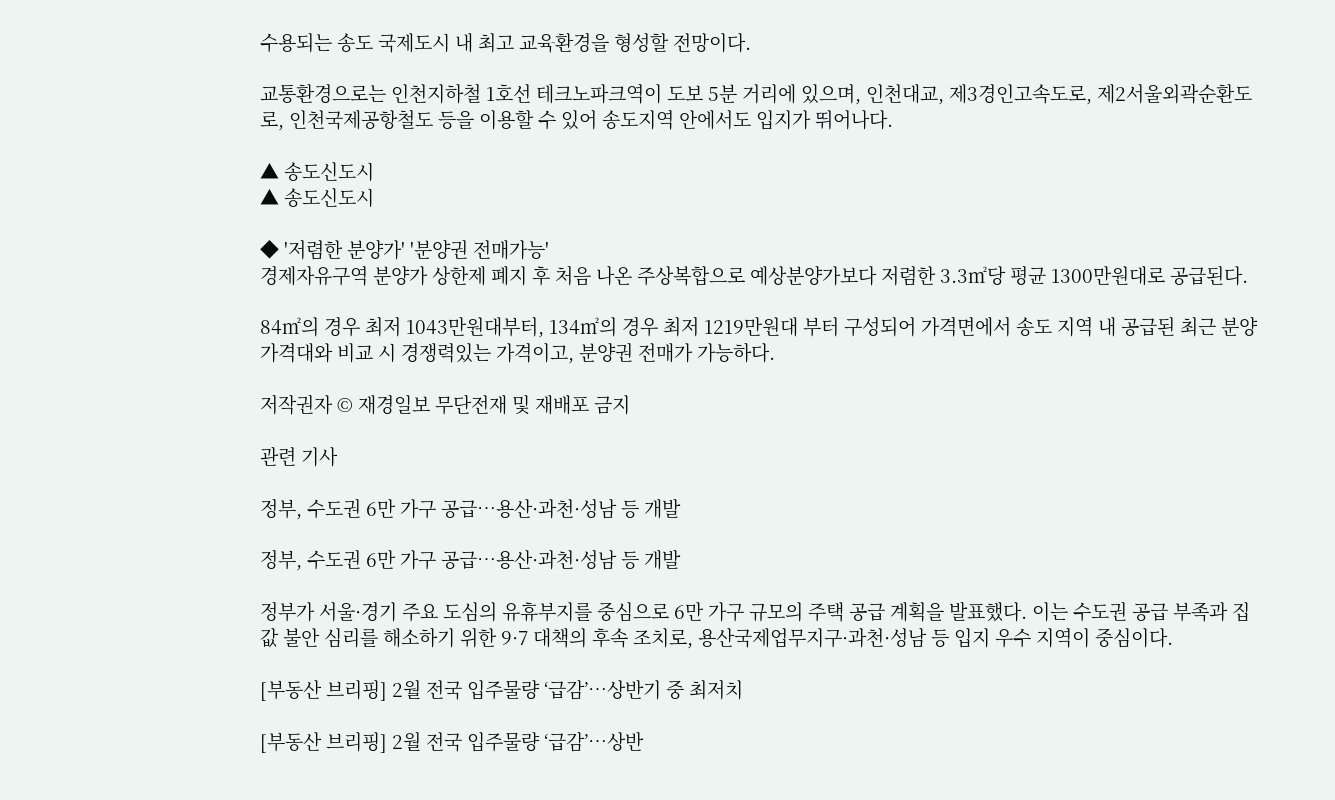수용되는 송도 국제도시 내 최고 교육환경을 형성할 전망이다.

교통환경으로는 인천지하철 1호선 테크노파크역이 도보 5분 거리에 있으며, 인천대교, 제3경인고속도로, 제2서울외곽순환도로, 인천국제공항철도 등을 이용할 수 있어 송도지역 안에서도 입지가 뛰어나다.

▲ 송도신도시
▲ 송도신도시

◆ '저렴한 분양가' '분양권 전매가능'
경제자유구역 분양가 상한제 폐지 후 처음 나온 주상복합으로 예상분양가보다 저렴한 3.3㎡당 평균 1300만원대로 공급된다.

84㎡의 경우 최저 1043만원대부터, 134㎡의 경우 최저 1219만원대 부터 구성되어 가격면에서 송도 지역 내 공급된 최근 분양가격대와 비교 시 경쟁력있는 가격이고, 분양권 전매가 가능하다.

저작권자 © 재경일보 무단전재 및 재배포 금지

관련 기사

정부, 수도권 6만 가구 공급…용산·과천·성남 등 개발

정부, 수도권 6만 가구 공급…용산·과천·성남 등 개발

정부가 서울·경기 주요 도심의 유휴부지를 중심으로 6만 가구 규모의 주택 공급 계획을 발표했다. 이는 수도권 공급 부족과 집값 불안 심리를 해소하기 위한 9·7 대책의 후속 조치로, 용산국제업무지구·과천·성남 등 입지 우수 지역이 중심이다.

[부동산 브리핑] 2월 전국 입주물량 ‘급감’…상반기 중 최저치

[부동산 브리핑] 2월 전국 입주물량 ‘급감’…상반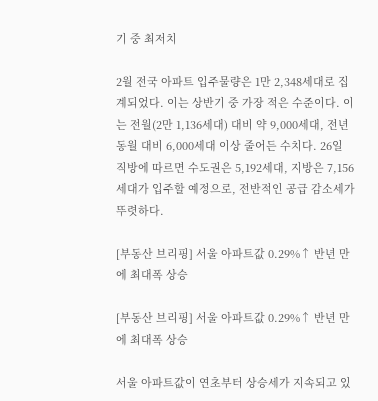기 중 최저치

2월 전국 아파트 입주물량은 1만 2,348세대로 집계되었다. 이는 상반기 중 가장 적은 수준이다. 이는 전월(2만 1,136세대) 대비 약 9,000세대, 전년 동월 대비 6,000세대 이상 줄어든 수치다. 26일 직방에 따르면 수도권은 5,192세대, 지방은 7,156세대가 입주할 예정으로, 전반적인 공급 감소세가 뚜렷하다.

[부동산 브리핑] 서울 아파트값 0.29%↑ 반년 만에 최대폭 상승

[부동산 브리핑] 서울 아파트값 0.29%↑ 반년 만에 최대폭 상승

서울 아파트값이 연초부터 상승세가 지속되고 있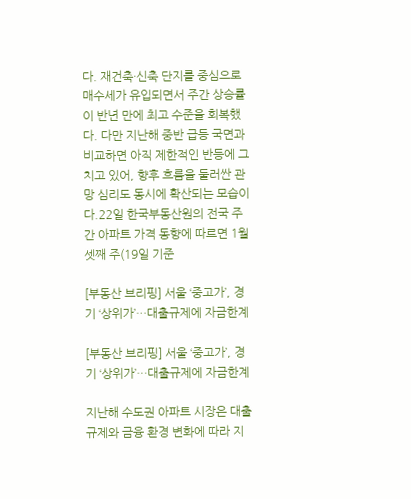다. 재건축·신축 단지를 중심으로 매수세가 유입되면서 주간 상승률이 반년 만에 최고 수준을 회복했다. 다만 지난해 중반 급등 국면과 비교하면 아직 제한적인 반등에 그치고 있어, 향후 흐름을 둘러싼 관망 심리도 동시에 확산되는 모습이다.22일 한국부동산원의 전국 주간 아파트 가격 동향에 따르면 1월 셋째 주(19일 기준

[부동산 브리핑] 서울 ‘중고가’, 경기 ‘상위가’…대출규제에 자금한계

[부동산 브리핑] 서울 ‘중고가’, 경기 ‘상위가’…대출규제에 자금한계

지난해 수도권 아파트 시장은 대출 규제와 금융 환경 변화에 따라 지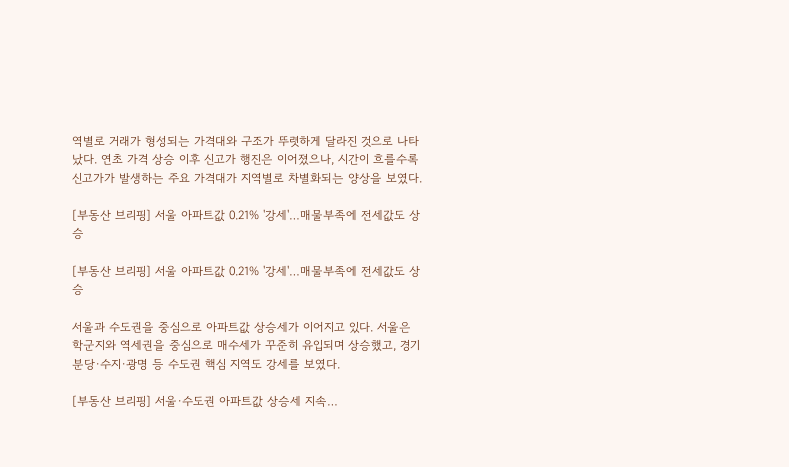역별로 거래가 형성되는 가격대와 구조가 뚜렷하게 달라진 것으로 나타났다. 연초 가격 상승 이후 신고가 행진은 이어졌으나, 시간이 흐를수록 신고가가 발생하는 주요 가격대가 지역별로 차별화되는 양상을 보였다.

[부동산 브리핑] 서울 아파트값 0.21% '강세'…매물부족에 전세값도 상승

[부동산 브리핑] 서울 아파트값 0.21% '강세'…매물부족에 전세값도 상승

서울과 수도권을 중심으로 아파트값 상승세가 이어지고 있다. 서울은 학군지와 역세권을 중심으로 매수세가 꾸준히 유입되며 상승했고, 경기 분당·수지·광명 등 수도권 핵심 지역도 강세를 보였다.

[부동산 브리핑] 서울·수도권 아파트값 상승세 지속…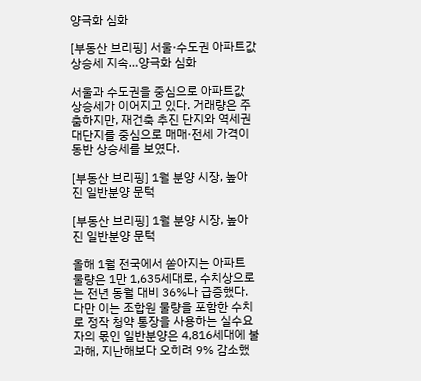양극화 심화

[부동산 브리핑] 서울·수도권 아파트값 상승세 지속…양극화 심화

서울과 수도권을 중심으로 아파트값 상승세가 이어지고 있다. 거래량은 주춤하지만, 재건축 추진 단지와 역세권 대단지를 중심으로 매매·전세 가격이 동반 상승세를 보였다.

[부동산 브리핑] 1월 분양 시장, 높아진 일반분양 문턱

[부동산 브리핑] 1월 분양 시장, 높아진 일반분양 문턱

올해 1월 전국에서 쏟아지는 아파트 물량은 1만 1,635세대로, 수치상으로는 전년 동월 대비 36%나 급증했다. 다만 이는 조합원 물량을 포함한 수치로 정작 청약 통장을 사용하는 실수요자의 몫인 일반분양은 4,816세대에 불과해, 지난해보다 오히려 9% 감소했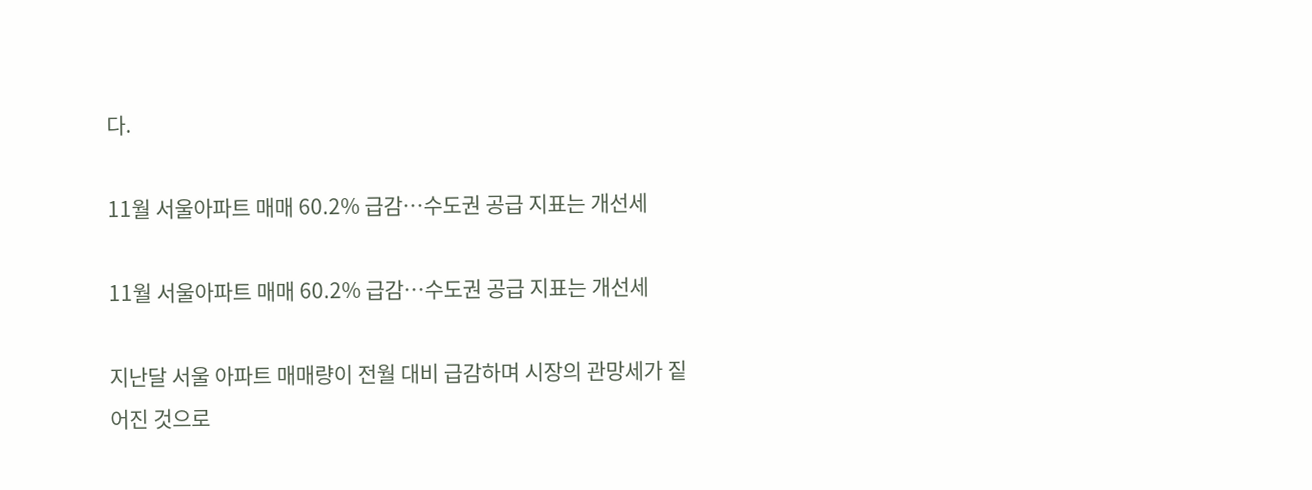다.

11월 서울아파트 매매 60.2% 급감…수도권 공급 지표는 개선세

11월 서울아파트 매매 60.2% 급감…수도권 공급 지표는 개선세

지난달 서울 아파트 매매량이 전월 대비 급감하며 시장의 관망세가 짙어진 것으로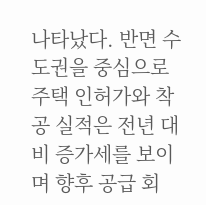나타났다. 반면 수도권을 중심으로 주택 인허가와 착공 실적은 전년 대비 증가세를 보이며 향후 공급 회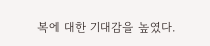복에 대한 기대감을 높였다.